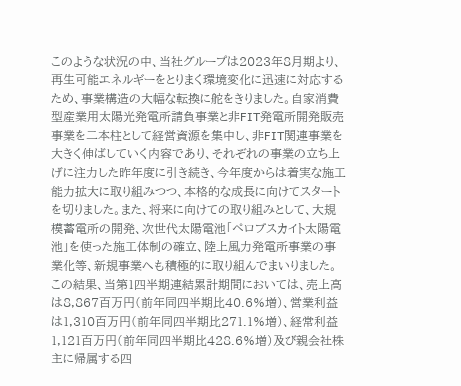このような状況の中、当社グループは2023年8月期より、再生可能エネルギーをとりまく環境変化に迅速に対応するため、事業構造の大幅な転換に舵をきりました。自家消費型産業用太陽光発電所請負事業と非FIT発電所開発販売事業を二本柱として経営資源を集中し、非FIT関連事業を大きく伸ばしていく内容であり、それぞれの事業の立ち上げに注力した昨年度に引き続き、今年度からは着実な施工能力拡大に取り組みつつ、本格的な成長に向けてスタートを切りました。また、将来に向けての取り組みとして、大規模蓄電所の開発、次世代太陽電池「ペロブスカイト太陽電池」を使った施工体制の確立、陸上風力発電所事業の事業化等、新規事業へも積極的に取り組んでまいりました。
この結果、当第1四半期連結累計期間においては、売上高は8,867百万円(前年同四半期比40.6%増)、営業利益は1,310百万円(前年同四半期比271.1%増)、経常利益1,121百万円(前年同四半期比428.6%増)及び親会社株主に帰属する四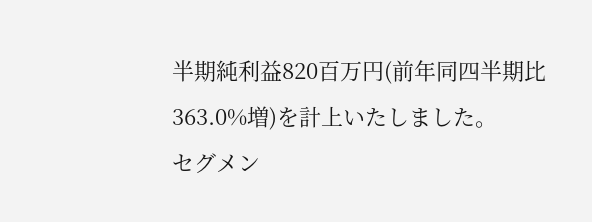半期純利益820百万円(前年同四半期比363.0%増)を計上いたしました。
セグメン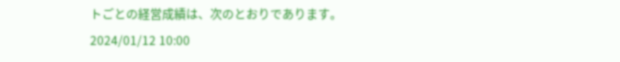トごとの経営成績は、次のとおりであります。
2024/01/12 10:00